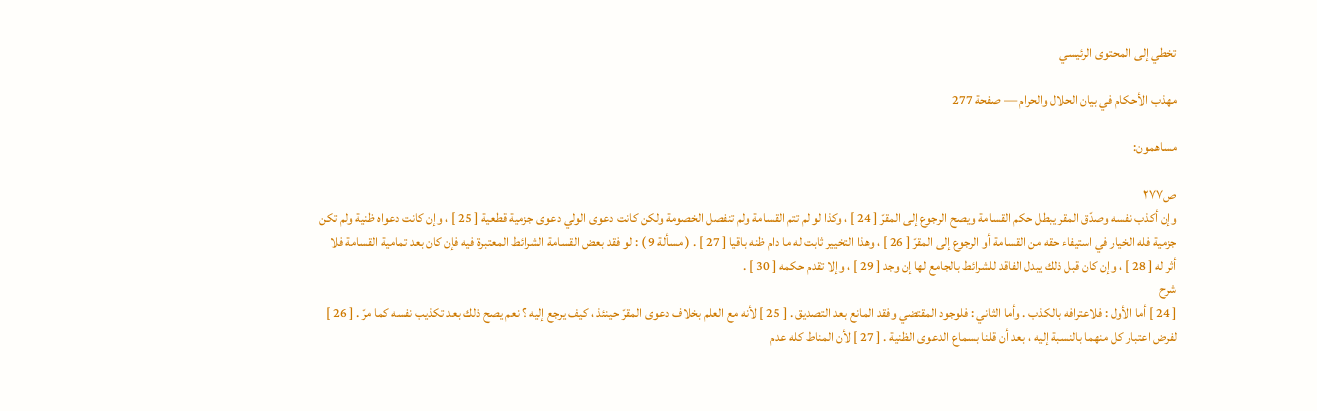تخطي إلى المحتوى الرئيسي

مهذب الأحكام في بيان الحلال والحرام — صفحة 277

مساهمون:

ص٢٧٧
وإن أكذب نفسه وصدّق المقر يبطل حكم القسامة ويصح الرجوع إلى المقرّ [ 24 ] ، وكذا لو لم تتم القسامة ولم تنفصل الخصومة ولكن كانت دعوى الولي دعوى جزمية قطعية [ 25 ] ، وإن كانت دعواه ظنية ولم تكن جزمية فله الخيار في استيفاء حقه من القسامة أو الرجوع إلى المقرّ [ 26 ] ، وهذا التخيير ثابت له ما دام ظنه باقيا [ 27 ] . ( مسألة 9 ) : لو فقد بعض القسامة الشرائط المعتبرة فيه فإن كان بعد تمامية القسامة فلا أثر له [ 28 ] ، وإن كان قبل ذلك يبدل الفاقد للشرائط بالجامع لها إن وجد [ 29 ] ، وإلا تقدم حكمه [ 30 ] .
شرح
[ 24 ] أما الأول : فلاعترافه بالكذب . وأما الثاني : فلوجود المقتضي وفقد المانع بعد التصديق . [ 25 ] لأنه مع العلم بخلاف دعوى المقرّ حينئذ ، كيف يرجع إليه ؟ نعم يصح ذلك بعد تكذيب نفسه كما مرّ . [ 26 ] لفرض اعتبار كل منهما بالنسبة إليه ، بعد أن قلنا بسماع الدعوى الظنية . [ 27 ] لأن المناط كله عدم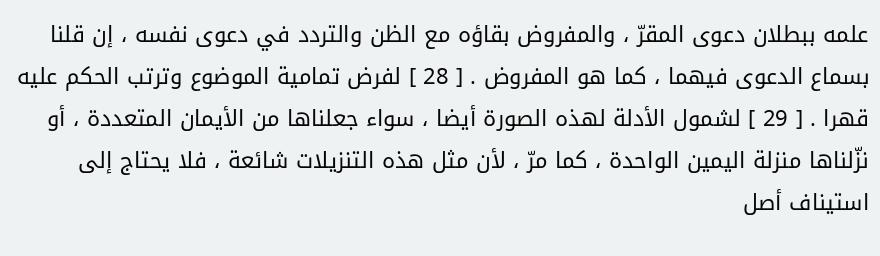علمه ببطلان دعوى المقرّ ، والمفروض بقاؤه مع الظن والتردد في دعوى نفسه ، إن قلنا بسماع الدعوى فيهما ، كما هو المفروض . [ 28 ] لفرض تمامية الموضوع وترتب الحكم عليه قهرا . [ 29 ] لشمول الأدلة لهذه الصورة أيضا ، سواء جعلناها من الأيمان المتعددة ، أو نزّلناها منزلة اليمين الواحدة ، كما مرّ ، لأن مثل هذه التنزيلات شائعة ، فلا يحتاج إلى استيناف أصل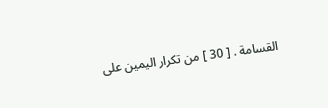القسامة . [ 30 ] من تكرار اليمين على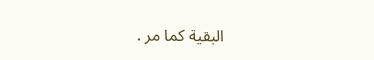البقية كما مر .